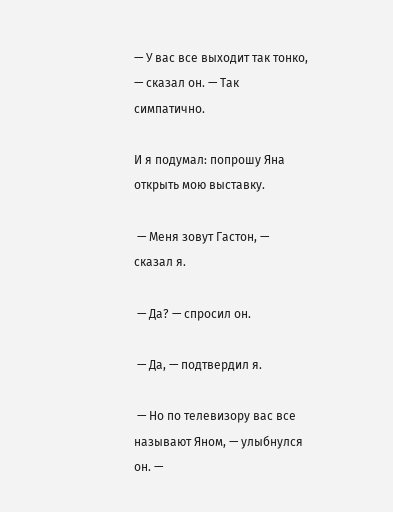— У вас все выходит так тонко, — сказал он. — Так симпатично.

И я подумал: попрошу Яна открыть мою выставку.

 — Меня зовут Гастон, — сказал я.

 — Да? — спросил он.

 — Да, — подтвердил я.

 — Но по телевизору вас все называют Яном, — улыбнулся он. —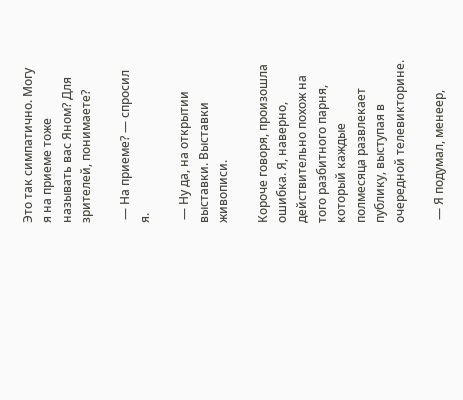Это так симпатично. Могу я на приеме тоже называть вас Яном? Для зрителей, понимаете?

 — На приеме? — спросил я.

 — Ну да, на открытии выставки. Выставки живописи.

Короче говоря, произошла ошибка. Я, наверно, действительно похож на того разбитного парня, который каждые полмесяца развлекает публику, выступая в очередной телевикторине.

 — Я подумал, менеер,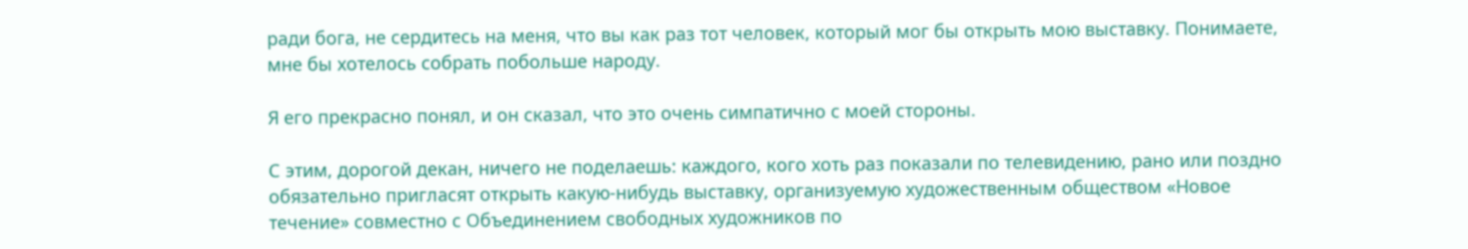ради бога, не сердитесь на меня, что вы как раз тот человек, который мог бы открыть мою выставку. Понимаете, мне бы хотелось собрать побольше народу.

Я его прекрасно понял, и он сказал, что это очень симпатично с моей стороны.

С этим, дорогой декан, ничего не поделаешь: каждого, кого хоть раз показали по телевидению, рано или поздно обязательно пригласят открыть какую-нибудь выставку, организуемую художественным обществом «Новое течение» совместно с Объединением свободных художников по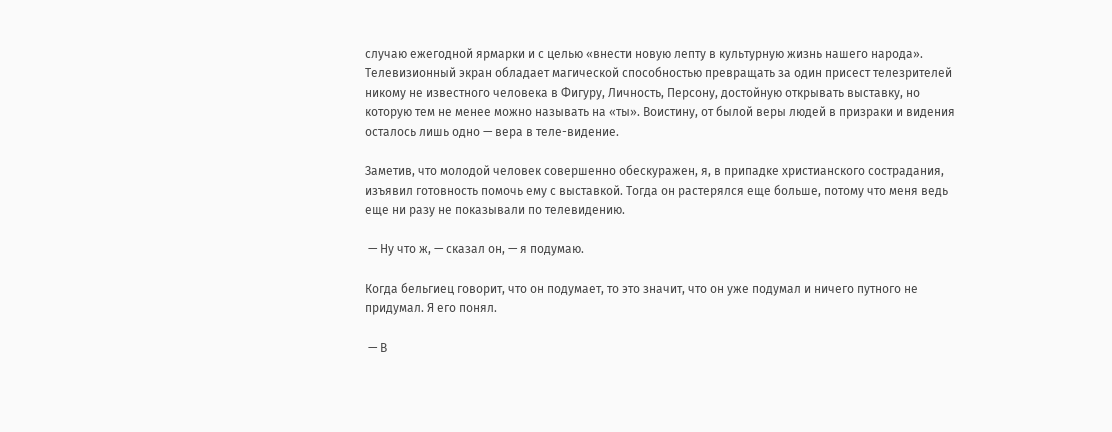случаю ежегодной ярмарки и с целью «внести новую лепту в культурную жизнь нашего народа». Телевизионный экран обладает магической способностью превращать за один присест телезрителей никому не известного человека в Фигуру, Личность, Персону, достойную открывать выставку, но которую тем не менее можно называть на «ты». Воистину, от былой веры людей в призраки и видения осталось лишь одно — вера в теле-видение.

Заметив, что молодой человек совершенно обескуражен, я, в припадке христианского сострадания, изъявил готовность помочь ему с выставкой. Тогда он растерялся еще больше, потому что меня ведь еще ни разу не показывали по телевидению.

 — Ну что ж, — сказал он, — я подумаю.

Когда бельгиец говорит, что он подумает, то это значит, что он уже подумал и ничего путного не придумал. Я его понял.

 — В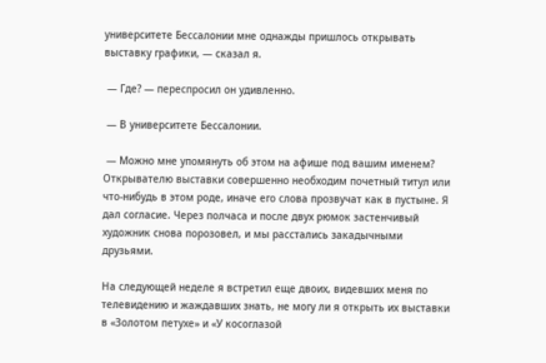университете Бессалонии мне однажды пришлось открывать выставку графики, — сказал я.

 — Где? — переспросил он удивленно.

 — В университете Бессалонии.

 — Можно мне упомянуть об этом на афише под вашим именем? Открывателю выставки совершенно необходим почетный титул или что-нибудь в этом роде, иначе его слова прозвучат как в пустыне. Я дал согласие. Через полчаса и после двух рюмок застенчивый художник снова порозовел, и мы расстались закадычными друзьями.

На следующей неделе я встретил еще двоих, видевших меня по телевидению и жаждавших знать, не могу ли я открыть их выставки в «Золотом петухе» и «У косоглазой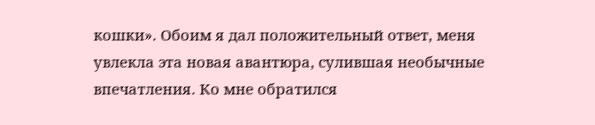кошки». Обоим я дал положительный ответ, меня увлекла эта новая авантюра, сулившая необычные впечатления. Ко мне обратился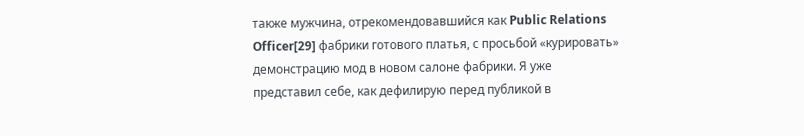также мужчина, отрекомендовавшийся как Public Relations Officer[29] фабрики готового платья, с просьбой «курировать» демонстрацию мод в новом салоне фабрики. Я уже представил себе, как дефилирую перед публикой в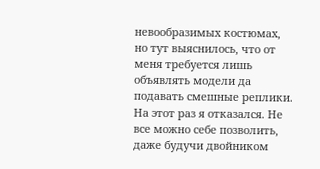невообразимых костюмах, но тут выяснилось, что от меня требуется лишь объявлять модели да подавать смешные реплики. На этот раз я отказался. Не все можно себе позволить, даже будучи двойником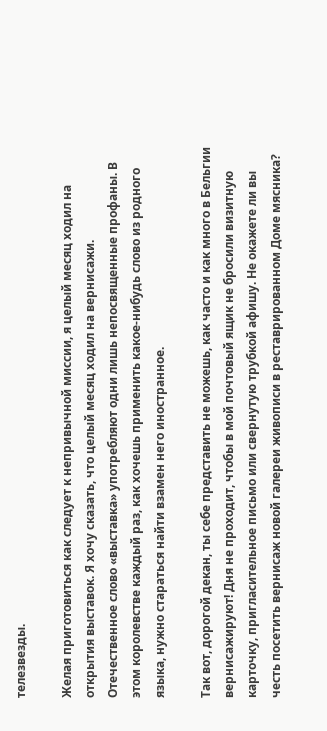телезвезды.

Желая приготовиться как следует к непривычной миссии, я целый месяц ходил на открытия выставок. Я хочу сказать, что целый месяц ходил на вернисажи. Отечественное слово «выставка» употребляют одни лишь непосвященные профаны. В этом королевстве каждый раз, как хочешь применить какое-нибудь слово из родного языка, нужно стараться найти взамен него иностранное.

Так вот, дорогой декан, ты себе представить не можешь, как часто и как много в Бельгии вернисажируют! Дня не проходит, чтобы в мой почтовый ящик не бросили визитную карточку, пригласительное письмо или свернутую трубкой афишу. Не окажете ли вы честь посетить вернисаж новой галереи живописи в реставрированном Доме мясника?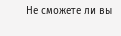Не сможете ли вы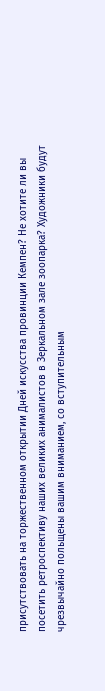присутствовать на торжественном открытии Дней искусства провинции Кемпен? Не хотите ли вы посетить ретроспективу наших великих анималистов в Зеркальном зале зоопарка? Художники будут чрезвычайно польщены вашим вниманием, со вступительным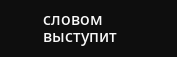словом выступит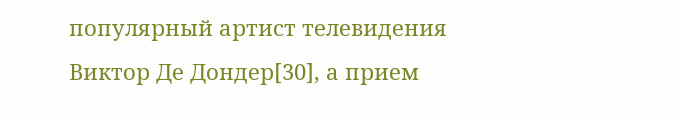популярный артист телевидения Виктор Де Дондер[30], а прием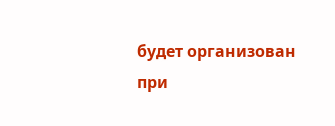будет организован при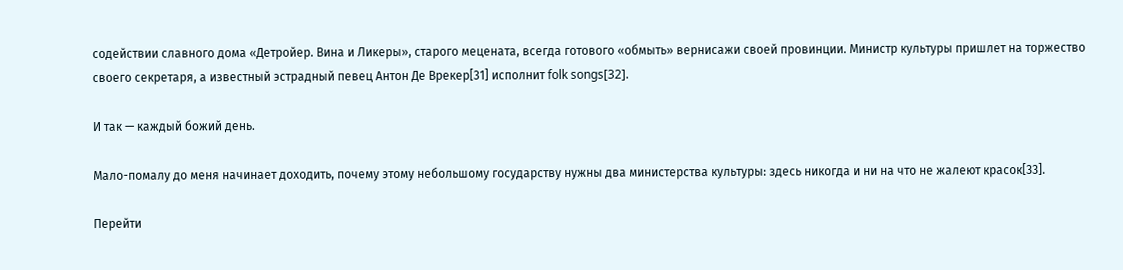содействии славного дома «Детройер. Вина и Ликеры», старого мецената, всегда готового «обмыть» вернисажи своей провинции. Министр культуры пришлет на торжество своего секретаря, а известный эстрадный певец Антон Де Врекер[31] исполнит folk songs[32].

И так — каждый божий день.

Мало-помалу до меня начинает доходить, почему этому небольшому государству нужны два министерства культуры: здесь никогда и ни на что не жалеют красок[33].

Перейти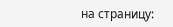на страницу: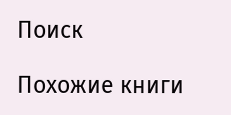Поиск

Похожие книги